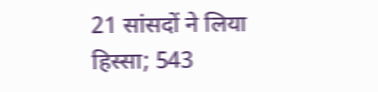21 सांसदों ने लिया हिस्सा; 543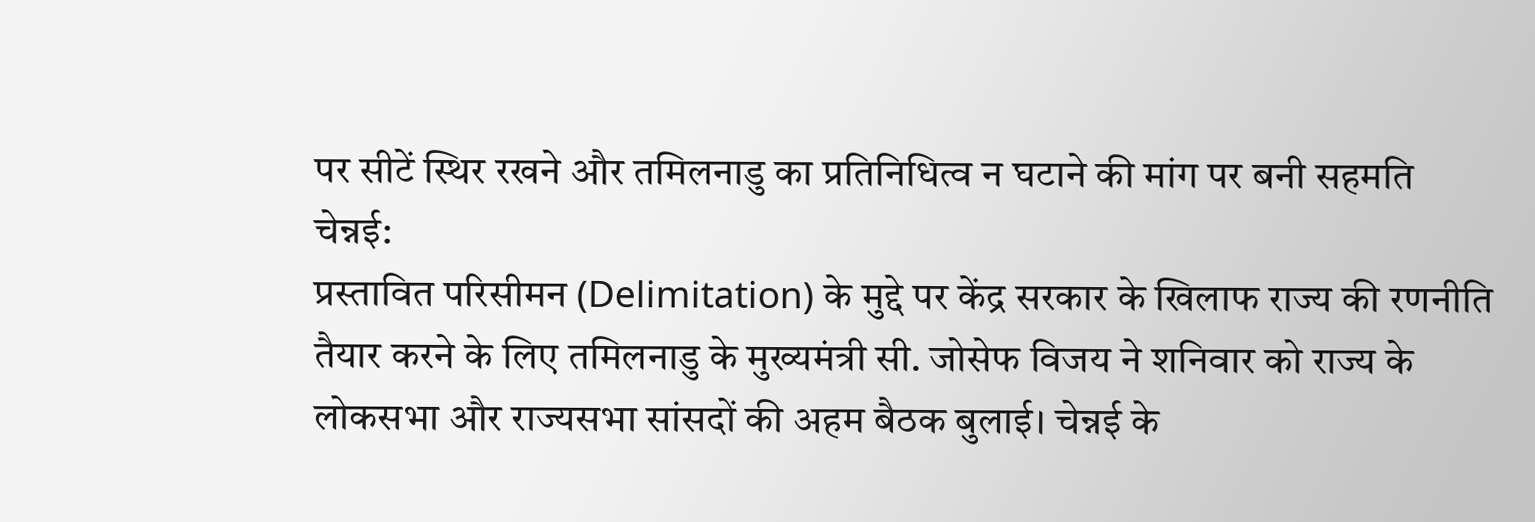पर सीटें स्थिर रखने और तमिलनाडु का प्रतिनिधित्व न घटाने की मांग पर बनी सहमति
चेन्नई:
प्रस्तावित परिसीमन (Delimitation) के मुद्दे पर केंद्र सरकार के खिलाफ राज्य की रणनीति तैयार करने के लिए तमिलनाडु के मुख्यमंत्री सी. जोसेफ विजय ने शनिवार को राज्य के लोकसभा और राज्यसभा सांसदों की अहम बैठक बुलाई। चेन्नई के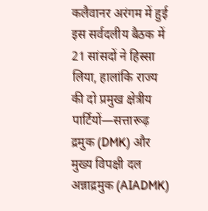कलैवानर अरंगम में हुई इस सर्वदलीय बैठक में 21 सांसदों ने हिस्सा लिया, हालांकि राज्य की दो प्रमुख क्षेत्रीय पार्टियों—सत्तारूढ़ द्रमुक (DMK) और मुख्य विपक्षी दल अन्नाद्रमुक (AIADMK)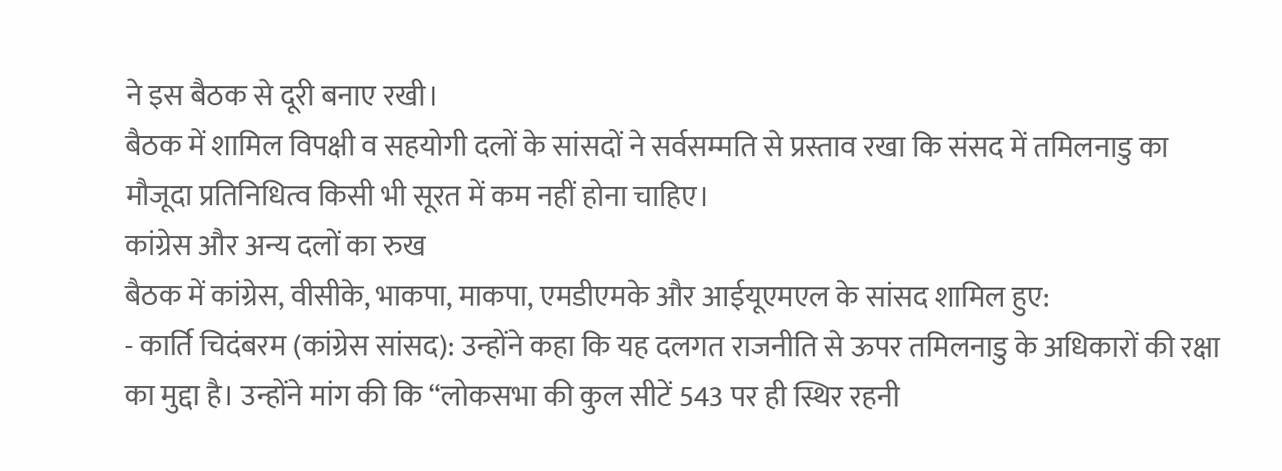ने इस बैठक से दूरी बनाए रखी।
बैठक में शामिल विपक्षी व सहयोगी दलों के सांसदों ने सर्वसम्मति से प्रस्ताव रखा कि संसद में तमिलनाडु का मौजूदा प्रतिनिधित्व किसी भी सूरत में कम नहीं होना चाहिए।
कांग्रेस और अन्य दलों का रुख
बैठक में कांग्रेस, वीसीके, भाकपा, माकपा, एमडीएमके और आईयूएमएल के सांसद शामिल हुए:
- कार्ति चिदंबरम (कांग्रेस सांसद): उन्होंने कहा कि यह दलगत राजनीति से ऊपर तमिलनाडु के अधिकारों की रक्षा का मुद्दा है। उन्होंने मांग की कि “लोकसभा की कुल सीटें 543 पर ही स्थिर रहनी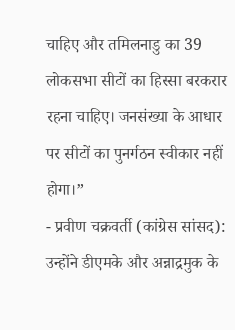चाहिए और तमिलनाडु का 39 लोकसभा सीटों का हिस्सा बरकरार रहना चाहिए। जनसंख्या के आधार पर सीटों का पुनर्गठन स्वीकार नहीं होगा।”
- प्रवीण चक्रवर्ती (कांग्रेस सांसद): उन्होंने डीएमके और अन्नाद्रमुक के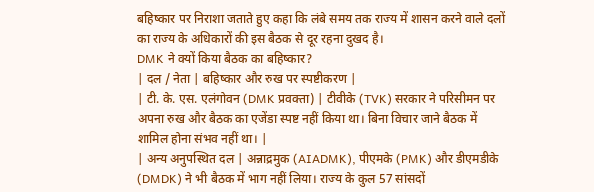बहिष्कार पर निराशा जताते हुए कहा कि लंबे समय तक राज्य में शासन करने वाले दलों का राज्य के अधिकारों की इस बैठक से दूर रहना दुखद है।
DMK ने क्यों किया बैठक का बहिष्कार?
| दल / नेता | बहिष्कार और रुख पर स्पष्टीकरण |
| टी. के. एस. एलंगोवन (DMK प्रवक्ता) | टीवीके (TVK) सरकार ने परिसीमन पर अपना रुख और बैठक का एजेंडा स्पष्ट नहीं किया था। बिना विचार जाने बैठक में शामिल होना संभव नहीं था। |
| अन्य अनुपस्थित दल | अन्नाद्रमुक (AIADMK), पीएमके (PMK) और डीएमडीके (DMDK) ने भी बैठक में भाग नहीं लिया। राज्य के कुल 57 सांसदों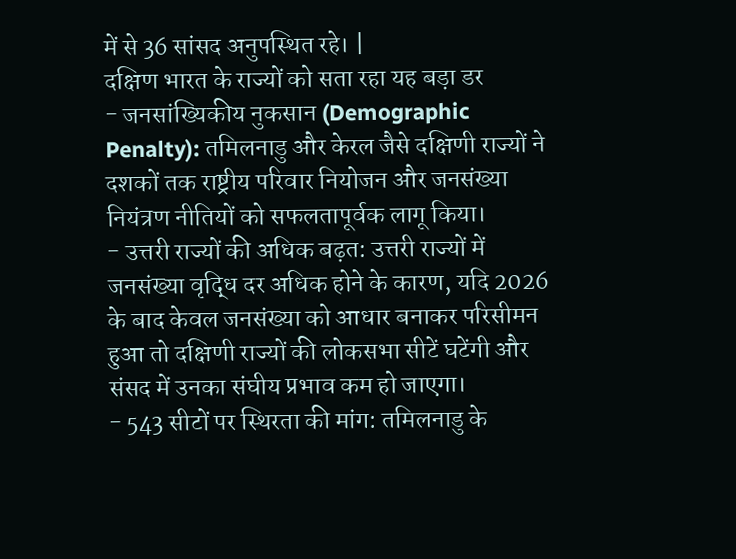में से 36 सांसद अनुपस्थित रहे। |
दक्षिण भारत के राज्यों को सता रहा यह बड़ा डर
- जनसांख्यिकीय नुकसान (Demographic Penalty): तमिलनाडु और केरल जैसे दक्षिणी राज्यों ने दशकों तक राष्ट्रीय परिवार नियोजन और जनसंख्या नियंत्रण नीतियों को सफलतापूर्वक लागू किया।
- उत्तरी राज्यों की अधिक बढ़त: उत्तरी राज्यों में जनसंख्या वृद्धि दर अधिक होने के कारण, यदि 2026 के बाद केवल जनसंख्या को आधार बनाकर परिसीमन हुआ तो दक्षिणी राज्यों की लोकसभा सीटें घटेंगी और संसद में उनका संघीय प्रभाव कम हो जाएगा।
- 543 सीटों पर स्थिरता की मांग: तमिलनाडु के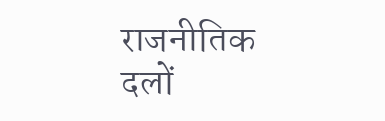राजनीतिक दलों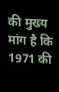की मुख्य मांग है कि 1971 की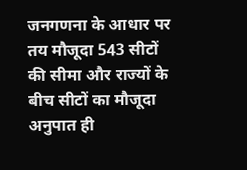जनगणना के आधार पर तय मौजूदा 543 सीटों की सीमा और राज्यों के बीच सीटों का मौजूदा अनुपात ही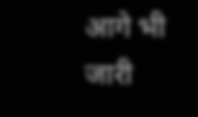आगे भी जारी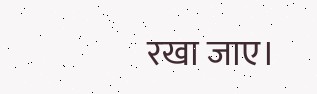रखा जाए।